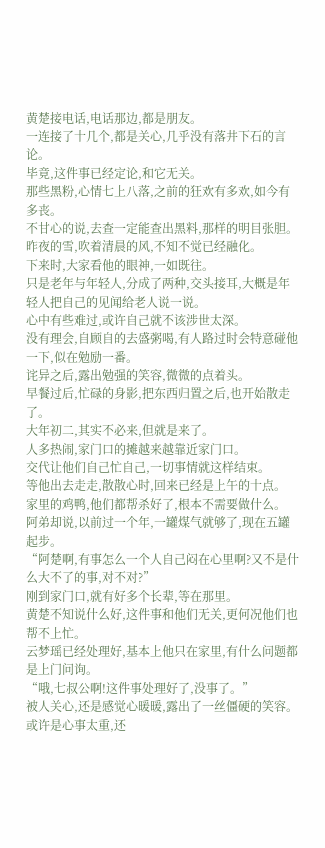黄楚接电话,电话那边,都是朋友。
一连接了十几个,都是关心,几乎没有落井下石的言论。
毕竟,这件事已经定论,和它无关。
那些黑粉,心情七上八落,之前的狂欢有多欢,如今有多丧。
不甘心的说,去查一定能查出黑料,那样的明目张胆。
昨夜的雪,吹着清晨的风,不知不觉已经融化。
下来时,大家看他的眼神,一如既往。
只是老年与年轻人,分成了两种,交头接耳,大概是年轻人把自己的见闻给老人说一说。
心中有些难过,或许自己就不该涉世太深。
没有理会,自顾自的去盛粥喝,有人路过时会特意碰他一下,似在勉励一番。
诧异之后,露出勉强的笑容,微微的点着头。
早餐过后,忙碌的身影,把东西归置之后,也开始散走了。
大年初二,其实不必来,但就是来了。
人多热闹,家门口的摊越来越靠近家门口。
交代让他们自己忙自己,一切事情就这样结束。
等他出去走走,散散心时,回来已经是上午的十点。
家里的鸡鸭,他们都帮杀好了,根本不需要做什么。
阿弟却说,以前过一个年,一罐煤气就够了,现在五罐起步。
“阿楚啊,有事怎么一个人自己闷在心里啊?又不是什么大不了的事,对不对?”
刚到家门口,就有好多个长辈,等在那里。
黄楚不知说什么好,这件事和他们无关,更何况他们也帮不上忙。
云梦瑶已经处理好,基本上他只在家里,有什么问题都是上门问询。
“哦,七叔公啊!这件事处理好了,没事了。”
被人关心,还是感觉心暖暖,露出了一丝僵硬的笑容。
或许是心事太重,还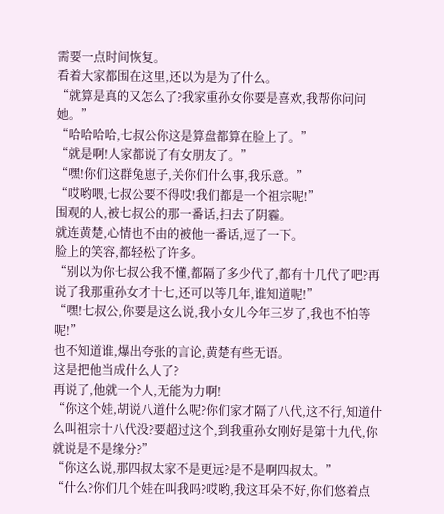需要一点时间恢复。
看着大家都围在这里,还以为是为了什么。
“就算是真的又怎么了?我家重孙女你要是喜欢,我帮你问问她。”
“哈哈哈哈,七叔公你这是算盘都算在脸上了。”
“就是啊!人家都说了有女朋友了。”
“嘿!你们这群兔崽子,关你们什么事,我乐意。”
“哎哟喂,七叔公要不得哎!我们都是一个祖宗呢!”
围观的人,被七叔公的那一番话,扫去了阴霾。
就连黄楚,心情也不由的被他一番话,逗了一下。
脸上的笑容,都轻松了许多。
“别以为你七叔公我不懂,都隔了多少代了,都有十几代了吧?再说了我那重孙女才十七,还可以等几年,谁知道呢!”
“嘿!七叔公,你要是这么说,我小女儿今年三岁了,我也不怕等呢!”
也不知道谁,爆出夸张的言论,黄楚有些无语。
这是把他当成什么人了?
再说了,他就一个人,无能为力啊!
“你这个娃,胡说八道什么呢?你们家才隔了八代,这不行,知道什么叫祖宗十八代没?要超过这个,到我重孙女刚好是第十九代,你就说是不是缘分?”
“你这么说,那四叔太家不是更远?是不是啊四叔太。”
“什么?你们几个娃在叫我吗?哎哟,我这耳朵不好,你们悠着点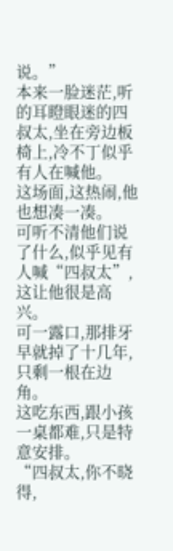说。”
本来一脸迷茫,听的耳瞪眼迷的四叔太,坐在旁边板椅上,冷不丁似乎有人在喊他。
这场面,这热闹,他也想凑一凑。
可听不清他们说了什么,似乎见有人喊“四叔太”,这让他很是高兴。
可一露口,那排牙早就掉了十几年,只剩一根在边角。
这吃东西,跟小孩一桌都难,只是特意安排。
“四叔太,你不晓得,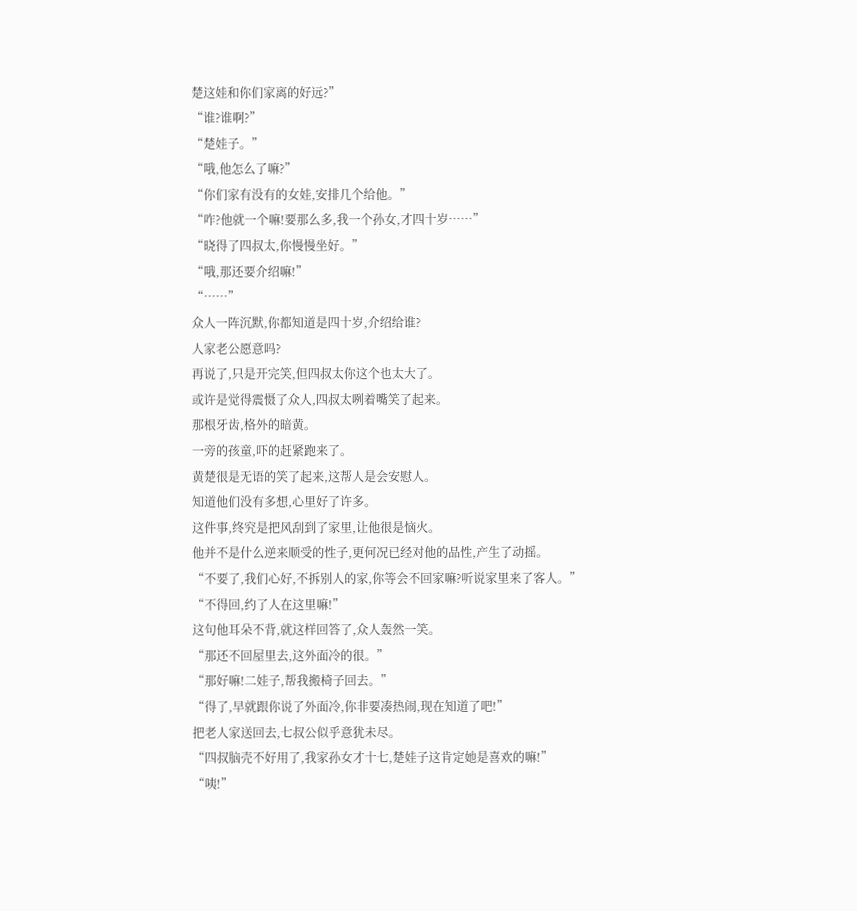楚这娃和你们家离的好远?”
“谁?谁啊?”
“楚娃子。”
“哦,他怎么了嘛?”
“你们家有没有的女娃,安排几个给他。”
“咋?他就一个嘛!要那么多,我一个孙女,才四十岁……”
“晓得了四叔太,你慢慢坐好。”
“哦,那还要介绍嘛!”
“……”
众人一阵沉默,你都知道是四十岁,介绍给谁?
人家老公愿意吗?
再说了,只是开完笑,但四叔太你这个也太大了。
或许是觉得震慑了众人,四叔太咧着嘴笑了起来。
那根牙齿,格外的暗黄。
一旁的孩童,吓的赶紧跑来了。
黄楚很是无语的笑了起来,这帮人是会安慰人。
知道他们没有多想,心里好了许多。
这件事,终究是把风刮到了家里,让他很是恼火。
他并不是什么逆来顺受的性子,更何况已经对他的品性,产生了动摇。
“不要了,我们心好,不拆别人的家,你等会不回家嘛?听说家里来了客人。”
“不得回,约了人在这里嘛!”
这句他耳朵不背,就这样回答了,众人轰然一笑。
“那还不回屋里去,这外面冷的很。”
“那好嘛!二娃子,帮我搬椅子回去。”
“得了,早就跟你说了外面冷,你非要凑热闹,现在知道了吧!”
把老人家送回去,七叔公似乎意犹未尽。
“四叔脑壳不好用了,我家孙女才十七,楚娃子这肯定她是喜欢的嘛!”
“咦!”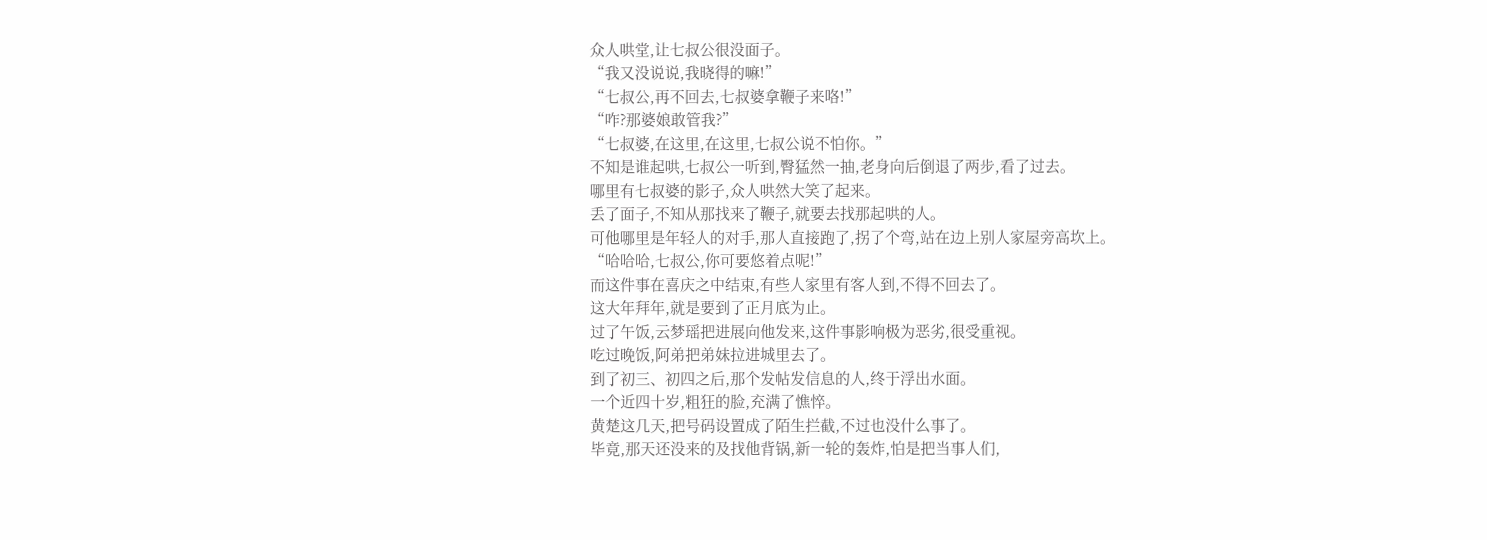众人哄堂,让七叔公很没面子。
“我又没说说,我晓得的嘛!”
“七叔公,再不回去,七叔婆拿鞭子来咯!”
“咋?那婆娘敢管我?”
“七叔婆,在这里,在这里,七叔公说不怕你。”
不知是谁起哄,七叔公一听到,臀猛然一抽,老身向后倒退了两步,看了过去。
哪里有七叔婆的影子,众人哄然大笑了起来。
丢了面子,不知从那找来了鞭子,就要去找那起哄的人。
可他哪里是年轻人的对手,那人直接跑了,拐了个弯,站在边上别人家屋旁高坎上。
“哈哈哈,七叔公,你可要悠着点呢!”
而这件事在喜庆之中结束,有些人家里有客人到,不得不回去了。
这大年拜年,就是要到了正月底为止。
过了午饭,云梦瑶把进展向他发来,这件事影响极为恶劣,很受重视。
吃过晚饭,阿弟把弟妹拉进城里去了。
到了初三、初四之后,那个发帖发信息的人,终于浮出水面。
一个近四十岁,粗狂的脸,充满了憔悴。
黄楚这几天,把号码设置成了陌生拦截,不过也没什么事了。
毕竟,那天还没来的及找他背锅,新一轮的轰炸,怕是把当事人们,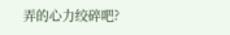弄的心力绞碎吧?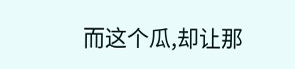而这个瓜,却让那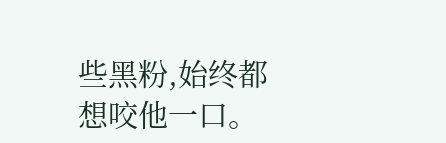些黑粉,始终都想咬他一口。